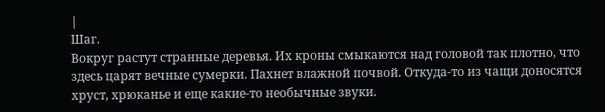|
Шаг.
Вокруг растут странные деревья. Их кроны смыкаются над головой так плотно, что здесь царят вечные сумерки. Пахнет влажной почвой. Откуда-то из чащи доносятся хруст, хрюканье и еще какие-то необычные звуки.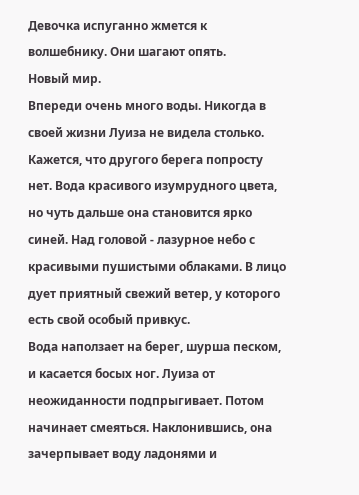Девочка испуганно жмется к волшебнику. Они шагают опять.
Новый мир.
Впереди очень много воды. Никогда в своей жизни Луиза не видела столько. Кажется, что другого берега попросту нет. Вода красивого изумрудного цвета, но чуть дальше она становится ярко синей. Над головой - лазурное небо с красивыми пушистыми облаками. В лицо дует приятный свежий ветер, у которого есть свой особый привкус.
Вода наползает на берег, шурша песком, и касается босых ног. Луиза от неожиданности подпрыгивает. Потом начинает смеяться. Наклонившись, она зачерпывает воду ладонями и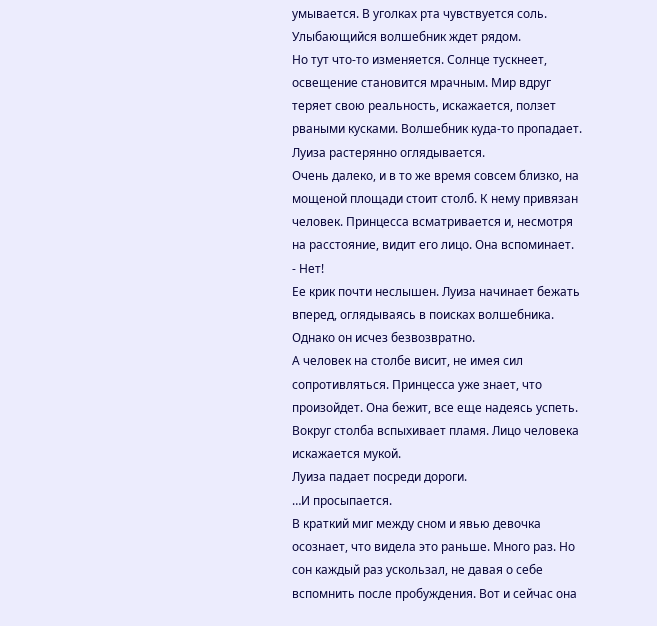умывается. В уголках рта чувствуется соль.
Улыбающийся волшебник ждет рядом.
Но тут что-то изменяется. Солнце тускнеет, освещение становится мрачным. Мир вдруг теряет свою реальность, искажается, ползет рваными кусками. Волшебник куда-то пропадает. Луиза растерянно оглядывается.
Очень далеко, и в то же время совсем близко, на мощеной площади стоит столб. К нему привязан человек. Принцесса всматривается и, несмотря на расстояние, видит его лицо. Она вспоминает.
- Нет!
Ее крик почти неслышен. Луиза начинает бежать вперед, оглядываясь в поисках волшебника. Однако он исчез безвозвратно.
А человек на столбе висит, не имея сил сопротивляться. Принцесса уже знает, что произойдет. Она бежит, все еще надеясь успеть.
Вокруг столба вспыхивает пламя. Лицо человека искажается мукой.
Луиза падает посреди дороги.
…И просыпается.
В краткий миг между сном и явью девочка осознает, что видела это раньше. Много раз. Но сон каждый раз ускользал, не давая о себе вспомнить после пробуждения. Вот и сейчас она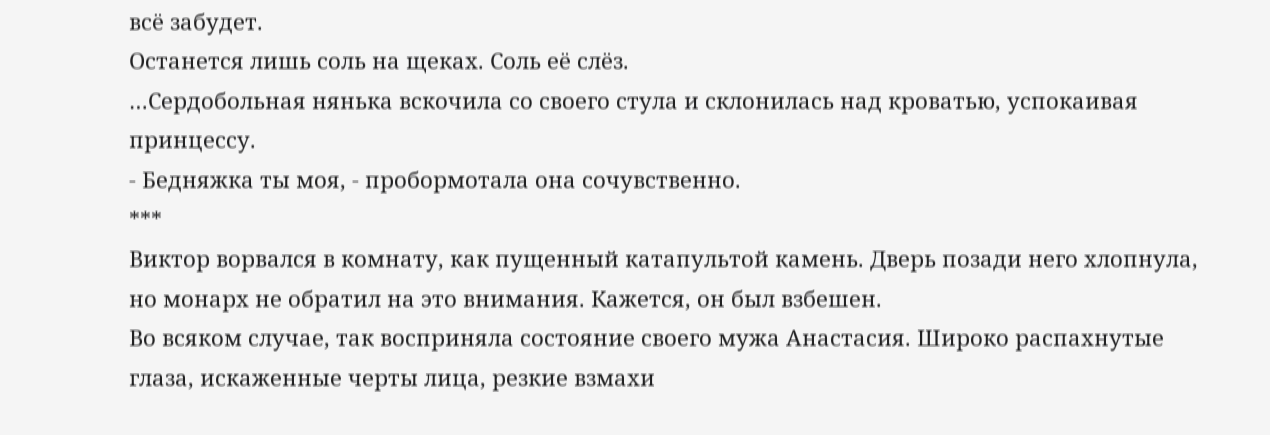всё забудет.
Останется лишь соль на щеках. Соль её слёз.
…Сердобольная нянька вскочила со своего стула и склонилась над кроватью, успокаивая принцессу.
- Бедняжка ты моя, - пробормотала она сочувственно.
***
Виктор ворвался в комнату, как пущенный катапультой камень. Дверь позади него хлопнула, но монарх не обратил на это внимания. Кажется, он был взбешен.
Во всяком случае, так восприняла состояние своего мужа Анастасия. Широко распахнутые глаза, искаженные черты лица, резкие взмахи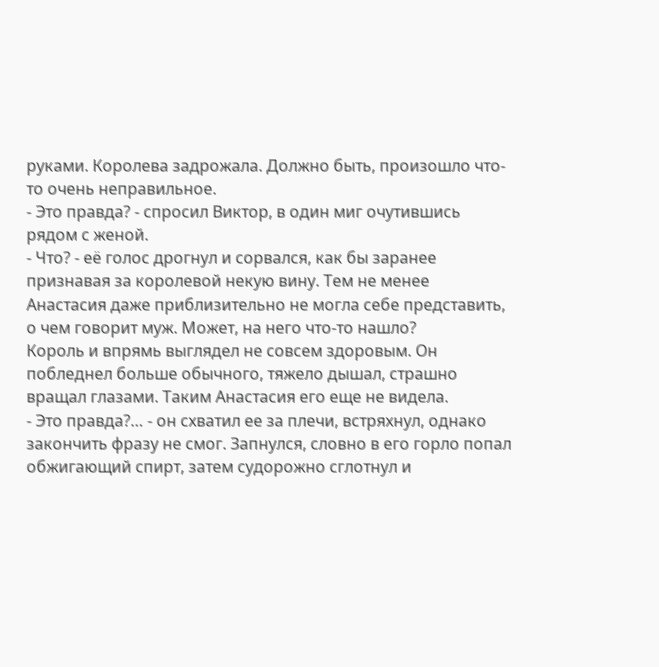руками. Королева задрожала. Должно быть, произошло что-то очень неправильное.
- Это правда? - спросил Виктор, в один миг очутившись рядом с женой.
- Что? - её голос дрогнул и сорвался, как бы заранее признавая за королевой некую вину. Тем не менее Анастасия даже приблизительно не могла себе представить, о чем говорит муж. Может, на него что-то нашло?
Король и впрямь выглядел не совсем здоровым. Он побледнел больше обычного, тяжело дышал, страшно вращал глазами. Таким Анастасия его еще не видела.
- Это правда?… - он схватил ее за плечи, встряхнул, однако закончить фразу не смог. Запнулся, словно в его горло попал обжигающий спирт, затем судорожно сглотнул и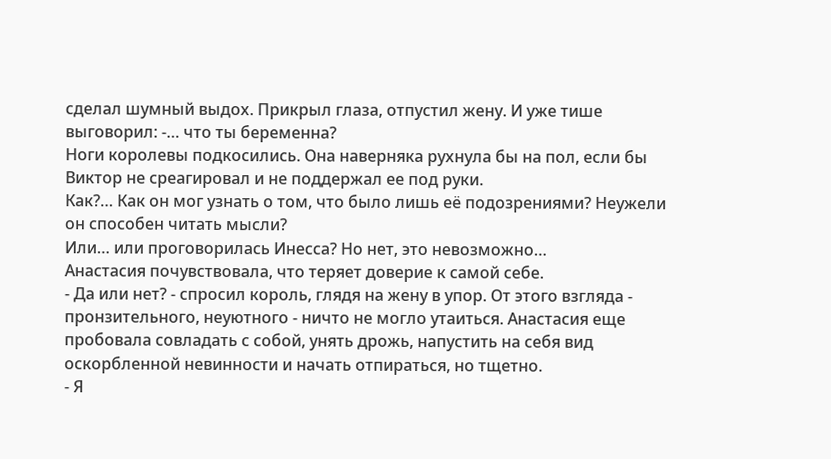сделал шумный выдох. Прикрыл глаза, отпустил жену. И уже тише выговорил: -… что ты беременна?
Ноги королевы подкосились. Она наверняка рухнула бы на пол, если бы Виктор не среагировал и не поддержал ее под руки.
Как?… Как он мог узнать о том, что было лишь её подозрениями? Неужели он способен читать мысли?
Или… или проговорилась Инесса? Но нет, это невозможно…
Анастасия почувствовала, что теряет доверие к самой себе.
- Да или нет? - спросил король, глядя на жену в упор. От этого взгляда - пронзительного, неуютного - ничто не могло утаиться. Анастасия еще пробовала совладать с собой, унять дрожь, напустить на себя вид оскорбленной невинности и начать отпираться, но тщетно.
- Я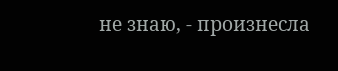не знаю, - произнесла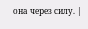она через силу. |